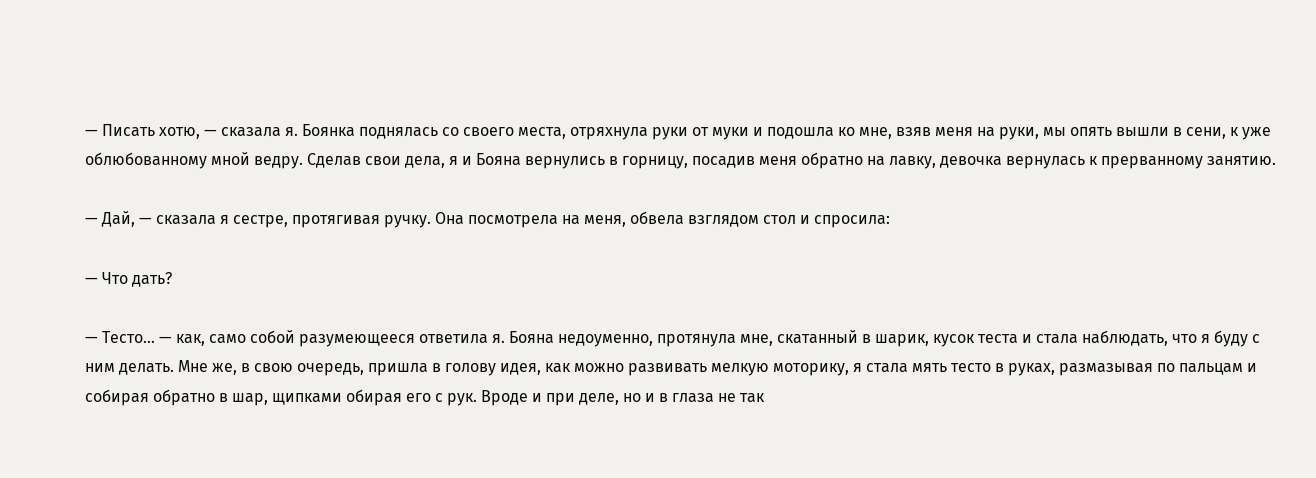— Писать хотю, — сказала я. Боянка поднялась со своего места, отряхнула руки от муки и подошла ко мне, взяв меня на руки, мы опять вышли в сени, к уже облюбованному мной ведру. Сделав свои дела, я и Бояна вернулись в горницу, посадив меня обратно на лавку, девочка вернулась к прерванному занятию.

— Дай, — сказала я сестре, протягивая ручку. Она посмотрела на меня, обвела взглядом стол и спросила:

— Что дать?

— Тесто… — как, само собой разумеющееся ответила я. Бояна недоуменно, протянула мне, скатанный в шарик, кусок теста и стала наблюдать, что я буду с ним делать. Мне же, в свою очередь, пришла в голову идея, как можно развивать мелкую моторику, я стала мять тесто в руках, размазывая по пальцам и собирая обратно в шар, щипками обирая его с рук. Вроде и при деле, но и в глаза не так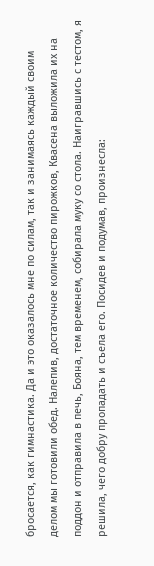бросается, как гимнастика. Да и это оказалось мне по силам, так и занимаясь каждый своим делом мы готовили обед. Налепив, достаточное количество пирожков, Квасена выложила их на поддон и отправила в печь, Бояна, тем временем, собирала муку со стола. Наигравшись с тестом, я решила, чего добру пропадать и съела его. Посидев и подумав, произнесла: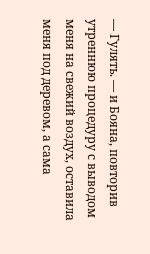— Гулять. — и Бояна, повторив утреннюю процедуру с выводом меня на свежий воздух, оставила меня под деревом, а сама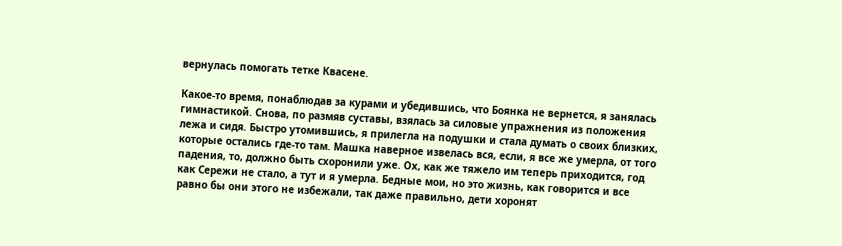вернулась помогать тетке Квасене.

Какое-то время, понаблюдав за курами и убедившись, что Боянка не вернется, я занялась гимнастикой. Снова, по размяв суставы, взялась за силовые упражнения из положения лежа и сидя. Быстро утомившись, я прилегла на подушки и стала думать о своих близких, которые остались где-то там. Машка наверное извелась вся, если, я все же умерла, от того падения, то, должно быть схоронили уже. Ох, как же тяжело им теперь приходится, год как Сережи не стало, а тут и я умерла. Бедные мои, но это жизнь, как говорится и все равно бы они этого не избежали, так даже правильно, дети хоронят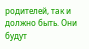родителей, так и должно быть. Они будут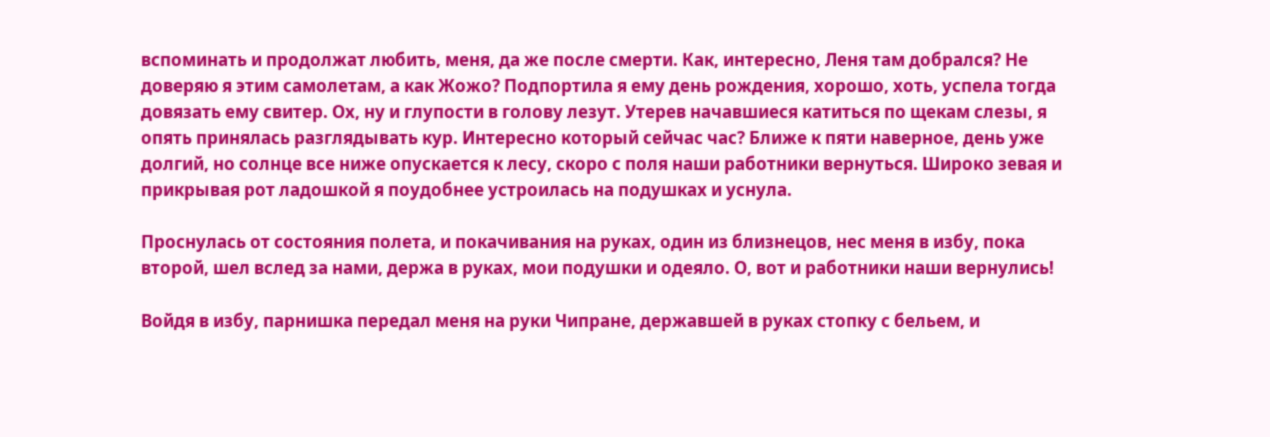вспоминать и продолжат любить, меня, да же после смерти. Как, интересно, Леня там добрался? Не доверяю я этим самолетам, а как Жожо? Подпортила я ему день рождения, хорошо, хоть, успела тогда довязать ему свитер. Ох, ну и глупости в голову лезут. Утерев начавшиеся катиться по щекам слезы, я опять принялась разглядывать кур. Интересно который сейчас час? Ближе к пяти наверное, день уже долгий, но солнце все ниже опускается к лесу, скоро с поля наши работники вернуться. Широко зевая и прикрывая рот ладошкой я поудобнее устроилась на подушках и уснула.

Проснулась от состояния полета, и покачивания на руках, один из близнецов, нес меня в избу, пока второй, шел вслед за нами, держа в руках, мои подушки и одеяло. О, вот и работники наши вернулись!

Войдя в избу, парнишка передал меня на руки Чипране, державшей в руках стопку с бельем, и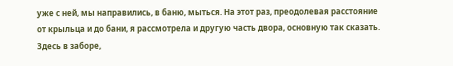уже с ней, мы направились, в баню, мыться. На этот раз, преодолевая расстояние от крыльца и до бани, я рассмотрела и другую часть двора, основную так сказать. Здесь в заборе,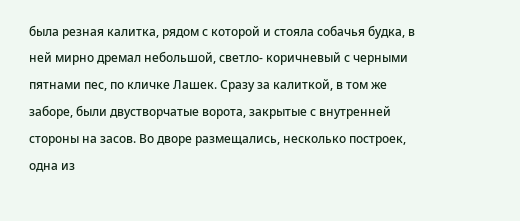была резная калитка, рядом с которой и стояла собачья будка, в ней мирно дремал небольшой, светло- коричневый с черными пятнами пес, по кличке Лашек. Сразу за калиткой, в том же заборе, были двустворчатые ворота, закрытые с внутренней стороны на засов. Во дворе размещались, несколько построек, одна из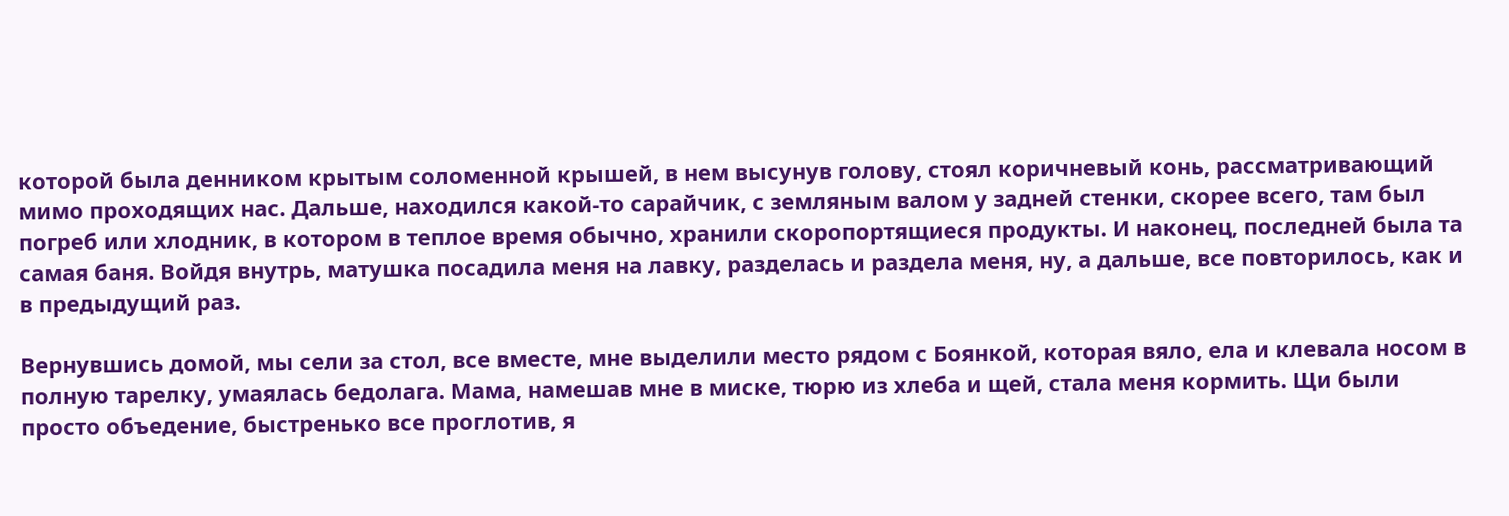которой была денником крытым соломенной крышей, в нем высунув голову, стоял коричневый конь, рассматривающий мимо проходящих нас. Дальше, находился какой-то сарайчик, с земляным валом у задней стенки, скорее всего, там был погреб или хлодник, в котором в теплое время обычно, хранили скоропортящиеся продукты. И наконец, последней была та самая баня. Войдя внутрь, матушка посадила меня на лавку, разделась и раздела меня, ну, а дальше, все повторилось, как и в предыдущий раз.

Вернувшись домой, мы сели за стол, все вместе, мне выделили место рядом с Боянкой, которая вяло, ела и клевала носом в полную тарелку, умаялась бедолага. Мама, намешав мне в миске, тюрю из хлеба и щей, стала меня кормить. Щи были просто объедение, быстренько все проглотив, я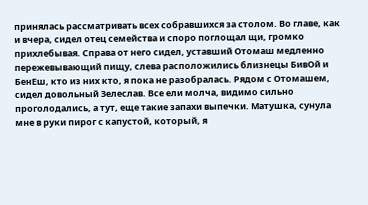принялась рассматривать всех собравшихся за столом. Во главе, как и вчера, сидел отец семейства и споро поглощал щи, громко прихлебывая. Справа от него сидел, уставший Отомаш медленно пережевывающий пищу, слева расположились близнецы БивОй и БенЕш, кто из них кто, я пока не разобралась. Рядом с Отомашем, сидел довольный Зелеслав. Все ели молча, видимо сильно проголодались, а тут, еще такие запахи выпечки. Матушка, сунула мне в руки пирог с капустой, который, я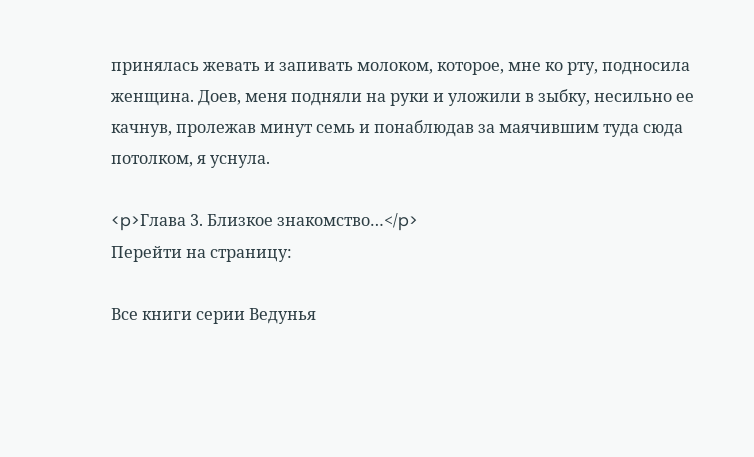принялась жевать и запивать молоком, которое, мне ко рту, подносила женщина. Доев, меня подняли на руки и уложили в зыбку, несильно ее качнув, пролежав минут семь и понаблюдав за маячившим туда сюда потолком, я уснула.

<p>Глава 3. Близкое знакомство…</p>
Перейти на страницу:

Все книги серии Ведунья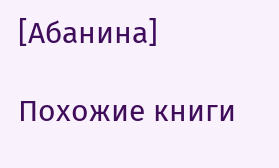[Абанина]

Похожие книги